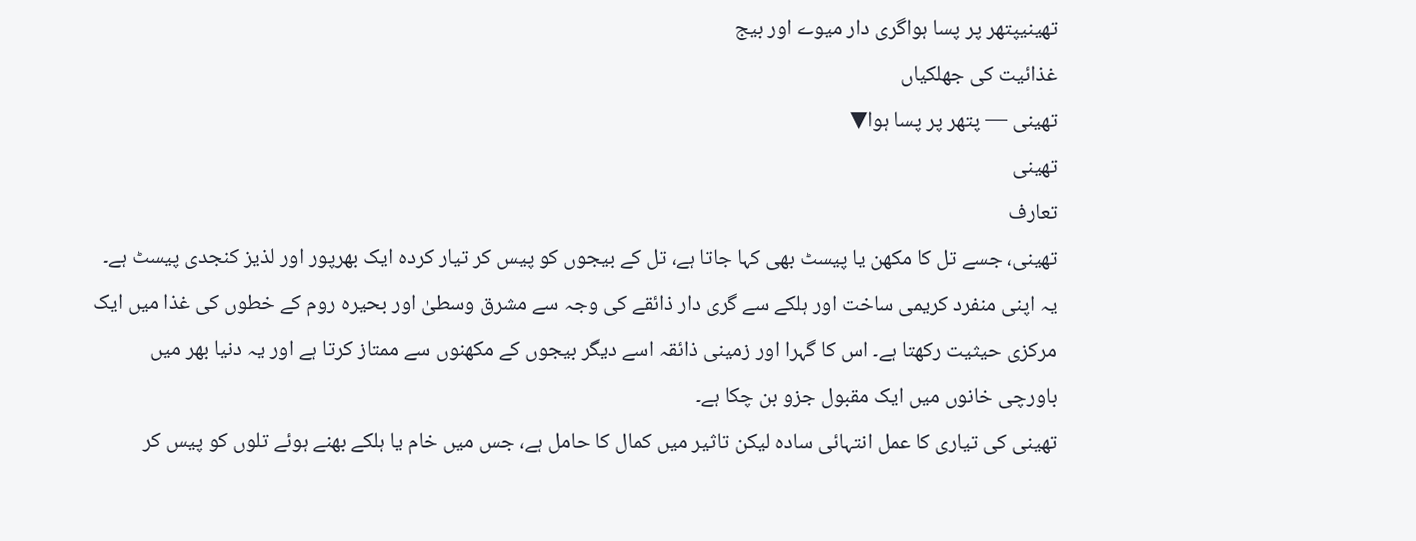تھینیپتھر پر پسا ہواگری دار میوے اور بیج
غذائیت کی جھلکیاں
تھینی — پتھر پر پسا ہوا▼
تھینی
تعارف
تھینی، جسے تل کا مکھن یا پیسٹ بھی کہا جاتا ہے، تل کے بیجوں کو پیس کر تیار کردہ ایک بھرپور اور لذیز کنجدی پیسٹ ہے۔ یہ اپنی منفرد کریمی ساخت اور ہلکے سے گری دار ذائقے کی وجہ سے مشرق وسطیٰ اور بحیرہ روم کے خطوں کی غذا میں ایک مرکزی حیثیت رکھتا ہے۔ اس کا گہرا اور زمینی ذائقہ اسے دیگر بیجوں کے مکھنوں سے ممتاز کرتا ہے اور یہ دنیا بھر میں باورچی خانوں میں ایک مقبول جزو بن چکا ہے۔
تھینی کی تیاری کا عمل انتہائی سادہ لیکن تاثیر میں کمال کا حامل ہے، جس میں خام یا ہلکے بھنے ہوئے تلوں کو پیس کر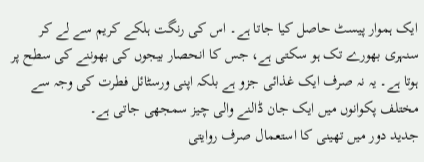ایک ہموار پیسٹ حاصل کیا جاتا ہے۔ اس کی رنگت ہلکے کریم سے لے کر سنہری بھورے تک ہو سکتی ہے، جس کا انحصار بیجوں کی بھوننے کی سطح پر ہوتا ہے۔ یہ نہ صرف ایک غذائی جزو ہے بلکہ اپنی ورسٹائل فطرت کی وجہ سے مختلف پکوانوں میں ایک جان ڈالنے والی چیز سمجھی جاتی ہے۔
جدید دور میں تھینی کا استعمال صرف روایتی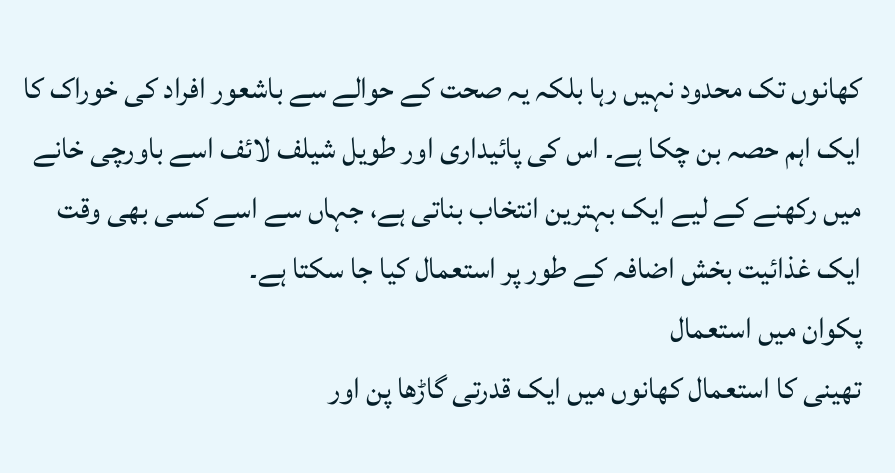کھانوں تک محدود نہیں رہا بلکہ یہ صحت کے حوالے سے باشعور افراد کی خوراک کا ایک اہم حصہ بن چکا ہے۔ اس کی پائیداری اور طویل شیلف لائف اسے باورچی خانے میں رکھنے کے لیے ایک بہترین انتخاب بناتی ہے، جہاں سے اسے کسی بھی وقت ایک غذائیت بخش اضافہ کے طور پر استعمال کیا جا سکتا ہے۔
پکوان میں استعمال
تھینی کا استعمال کھانوں میں ایک قدرتی گاڑھا پن اور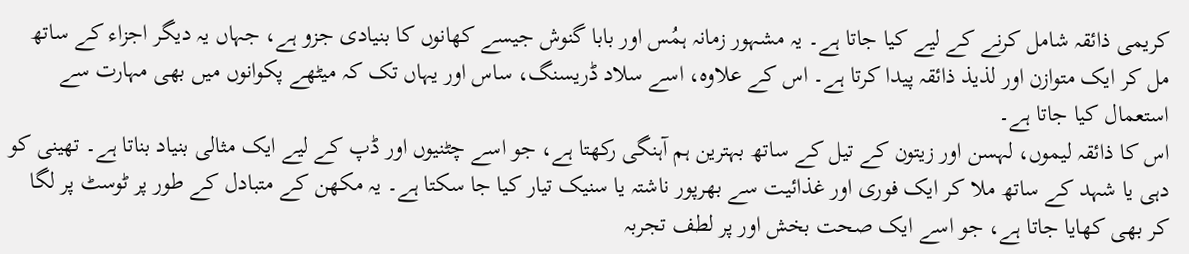کریمی ذائقہ شامل کرنے کے لیے کیا جاتا ہے۔ یہ مشہور زمانہ ہمُس اور بابا گنوش جیسے کھانوں کا بنیادی جزو ہے، جہاں یہ دیگر اجزاء کے ساتھ مل کر ایک متوازن اور لذیذ ذائقہ پیدا کرتا ہے۔ اس کے علاوہ، اسے سلاد ڈریسنگ، ساس اور یہاں تک کہ میٹھے پکوانوں میں بھی مہارت سے استعمال کیا جاتا ہے۔
اس کا ذائقہ لیموں، لہسن اور زیتون کے تیل کے ساتھ بہترین ہم آہنگی رکھتا ہے، جو اسے چٹنیوں اور ڈپ کے لیے ایک مثالی بنیاد بناتا ہے۔ تھینی کو دہی یا شہد کے ساتھ ملا کر ایک فوری اور غذائیت سے بھرپور ناشتہ یا سنیک تیار کیا جا سکتا ہے۔ یہ مکھن کے متبادل کے طور پر ٹوسٹ پر لگا کر بھی کھایا جاتا ہے، جو اسے ایک صحت بخش اور پر لطف تجربہ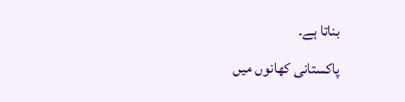بناتا ہے۔
پاکستانی کھانوں میں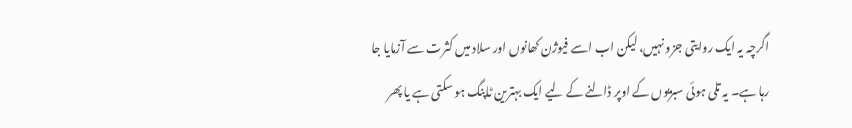اگرچہ یہ ایک روایتی جزو نہیں، لیکن اب اسے فیوژن کھانوں اور سلاد میں کثرت سے آزمایا جا رہا ہے۔ یہ تلی ہوئی سبزیوں کے اوپر ڈالنے کے لیے ایک بہترین ٹاپنگ ہو سکتی ہے یا پھر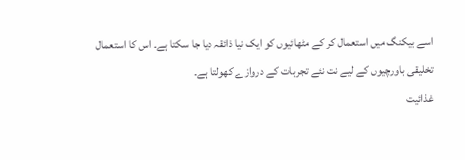اسے بیکنگ میں استعمال کر کے مٹھائیوں کو ایک نیا ذائقہ دیا جا سکتا ہے۔ اس کا استعمال تخلیقی باورچیوں کے لیے نت نئے تجربات کے دروازے کھولتا ہے۔
غذائیت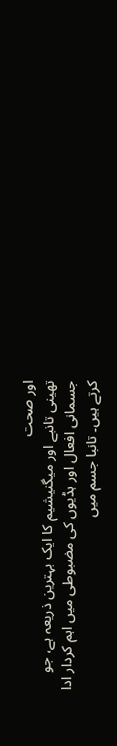اور صحت
تھینی تانبے اور میگنیشیم کا ایک بہترین ذریعہ ہے، جو جسمانی افعال اور ہڈیوں کی مضبوطی میں اہم کردار ادا کرتے ہیں۔ تانبا جسم میں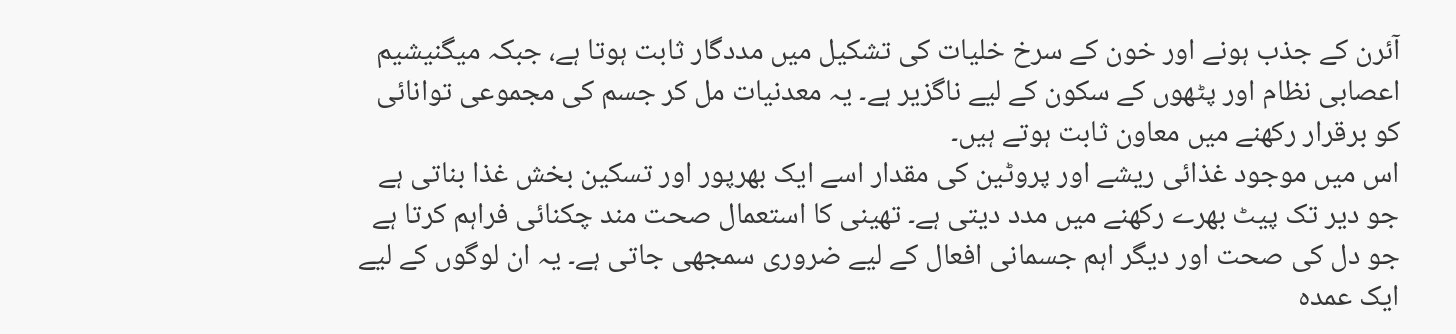آئرن کے جذب ہونے اور خون کے سرخ خلیات کی تشکیل میں مددگار ثابت ہوتا ہے، جبکہ میگنیشیم اعصابی نظام اور پٹھوں کے سکون کے لیے ناگزیر ہے۔ یہ معدنیات مل کر جسم کی مجموعی توانائی کو برقرار رکھنے میں معاون ثابت ہوتے ہیں۔
اس میں موجود غذائی ریشے اور پروٹین کی مقدار اسے ایک بھرپور اور تسکین بخش غذا بناتی ہے جو دیر تک پیٹ بھرے رکھنے میں مدد دیتی ہے۔ تھینی کا استعمال صحت مند چکنائی فراہم کرتا ہے جو دل کی صحت اور دیگر اہم جسمانی افعال کے لیے ضروری سمجھی جاتی ہے۔ یہ ان لوگوں کے لیے ایک عمدہ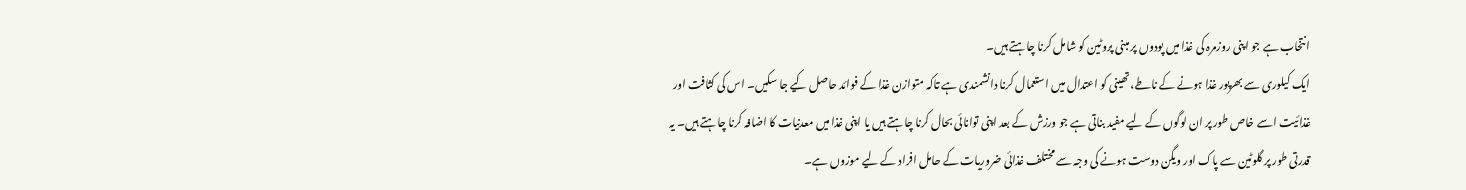انتخاب ہے جو اپنی روزمرہ کی غذا میں پودوں پر مبنی پروٹین کو شامل کرنا چاہتے ہیں۔
ایک کیلوری سے بھرپور غذا ہونے کے ناطے، تھینی کو اعتدال میں استعمال کرنا دانشمندی ہے تاکہ متوازن غذا کے فوائد حاصل کیے جا سکیں۔ اس کی کثافت اور غذائیت اسے خاص طور پر ان لوگوں کے لیے مفید بناتی ہے جو ورزش کے بعد اپنی توانائی بحال کرنا چاہتے ہیں یا اپنی غذا میں معدنیات کا اضافہ کرنا چاہتے ہیں۔ یہ قدرتی طور پر گلوٹین سے پاک اور ویگن دوست ہونے کی وجہ سے مختلف غذائی ضروریات کے حامل افراد کے لیے موزوں ہے۔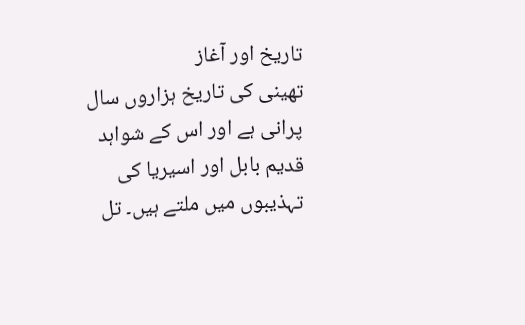تاریخ اور آغاز
تھینی کی تاریخ ہزاروں سال پرانی ہے اور اس کے شواہد قدیم بابل اور اسیریا کی تہذیبوں میں ملتے ہیں۔ تل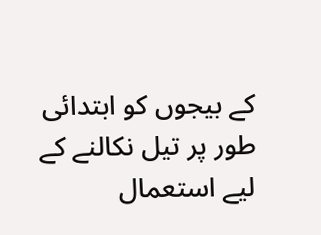کے بیجوں کو ابتدائی طور پر تیل نکالنے کے لیے استعمال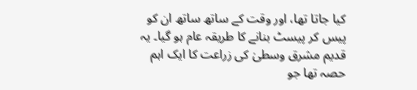کیا جاتا تھا، اور وقت کے ساتھ ساتھ ان کو پیس کر پیسٹ بنانے کا طریقہ عام ہو گیا۔ یہ قدیم مشرق وسطیٰ کی زراعت کا ایک اہم حصہ تھا جو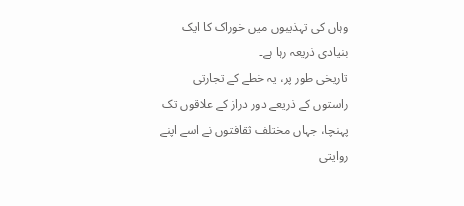وہاں کی تہذیبوں میں خوراک کا ایک بنیادی ذریعہ رہا ہے۔
تاریخی طور پر، یہ خطے کے تجارتی راستوں کے ذریعے دور دراز کے علاقوں تک پہنچا، جہاں مختلف ثقافتوں نے اسے اپنے روایتی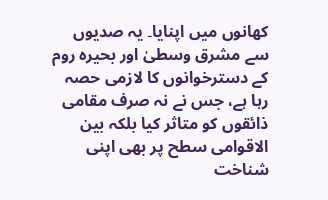کھانوں میں اپنایا۔ یہ صدیوں سے مشرق وسطیٰ اور بحیرہ روم کے دسترخوانوں کا لازمی حصہ رہا ہے، جس نے نہ صرف مقامی ذائقوں کو متاثر کیا بلکہ بین الاقوامی سطح پر بھی اپنی شناخت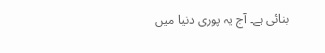بنائی ہے۔ آج یہ پوری دنیا میں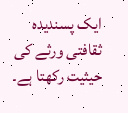ایک پسندیدہ ثقافتی ورثے کی حیثیت رکھتا ہے۔